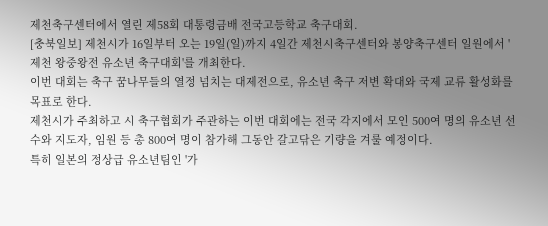제천축구센터에서 열린 제58회 대통령금배 전국고등학교 축구대회.
[충북일보] 제천시가 16일부터 오는 19일(일)까지 4일간 제천시축구센터와 봉양축구센터 일원에서 '제천 왕중왕전 유소년 축구대회'를 개최한다.
이번 대회는 축구 꿈나무들의 열정 넘치는 대제전으로, 유소년 축구 저변 확대와 국제 교류 활성화를 목표로 한다.
제천시가 주최하고 시 축구협회가 주관하는 이번 대회에는 전국 각지에서 모인 500여 명의 유소년 선수와 지도자, 임원 등 총 800여 명이 참가해 그동안 갈고닦은 기량을 겨룰 예정이다.
특히 일본의 정상급 유소년팀인 '가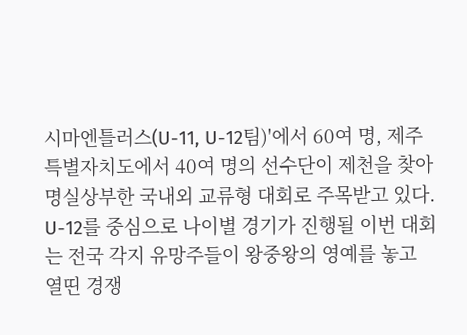시마엔틀러스(U-11, U-12팀)'에서 60여 명, 제주특별자치도에서 40여 명의 선수단이 제천을 찾아 명실상부한 국내외 교류형 대회로 주목받고 있다.
U-12를 중심으로 나이별 경기가 진행될 이번 대회는 전국 각지 유망주들이 왕중왕의 영예를 놓고 열띤 경쟁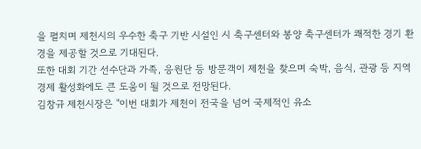을 펼치며 제천시의 우수한 축구 기반 시설인 시 축구센터와 봉양 축구센터가 쾌적한 경기 환경을 제공할 것으로 기대된다.
또한 대회 기간 선수단과 가족, 응원단 등 방문객이 제천을 찾으며 숙박, 음식, 관광 등 지역 경제 활성화에도 큰 도움이 될 것으로 전망된다.
김창규 제천시장은 "이번 대회가 제천이 전국을 넘어 국제적인 유소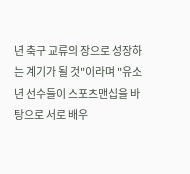년 축구 교류의 장으로 성장하는 계기가 될 것"이라며 "유소년 선수들이 스포츠맨십을 바탕으로 서로 배우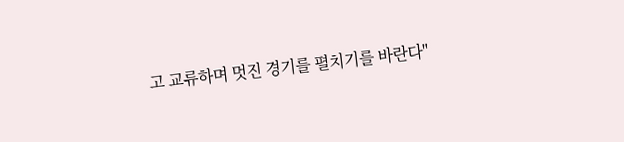고 교류하며 멋진 경기를 펼치기를 바란다"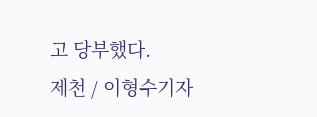고 당부했다.
제천 / 이형수기자